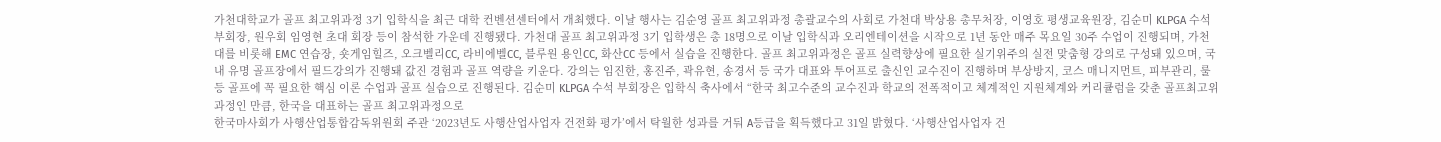가천대학교가 골프 최고위과정 3기 입학식을 최근 대학 컨벤션센터에서 개최했다. 이날 행사는 김순영 골프 최고위과정 총괄교수의 사회로 가천대 박상용 총무처장, 이영호 평생교육원장, 김순미 KLPGA 수석부회장, 원우회 임영현 초대 회장 등이 참석한 가운데 진행됐다. 가천대 골프 최고위과정 3기 입학생은 총 18명으로 이날 입학식과 오리엔테이션을 시작으로 1년 동안 매주 목요일 30주 수업이 진행되며, 가천대를 비롯해 EMC 연습장, 숏게임힐즈, 오크벨리CC, 라비에벨CC, 블루원 용인CC, 화산CC 등에서 실습을 진행한다. 골프 최고위과정은 골프 실력향상에 필요한 실기위주의 실전 맞춤형 강의로 구성돼 있으며, 국내 유명 골프장에서 필드강의가 진행돼 값진 경험과 골프 역량을 키운다. 강의는 임진한, 홍진주, 곽유현, 송경서 등 국가 대표와 투어프로 출신인 교수진이 진행하며 부상방지, 코스 매니지먼트, 피부관리, 룰 등 골프에 꼭 필요한 핵심 이론 수업과 골프 실습으로 진행된다. 김순미 KLPGA 수석 부회장은 입학식 축사에서 “한국 최고수준의 교수진과 학교의 전폭적이고 체계적인 지원체계와 커리큘럼을 갖춘 골프최고위과정인 만큼, 한국을 대표하는 골프 최고위과정으로
한국마사회가 사행산업통합감독위원회 주관 ‘2023년도 사행산업사업자 건전화 평가’에서 탁월한 성과를 거둬 A등급을 획득했다고 31일 밝혔다. ‘사행산업사업자 건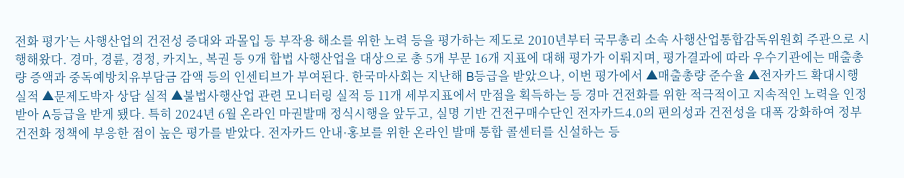전화 평가’는 사행산업의 건전성 증대와 과몰입 등 부작용 해소를 위한 노력 등을 평가하는 제도로 2010년부터 국무총리 소속 사행산업통합감독위원회 주관으로 시행해왔다. 경마, 경륜, 경정, 카지노, 복권 등 9개 합법 사행산업을 대상으로 총 5개 부문 16개 지표에 대해 평가가 이뤄지며, 평가결과에 따라 우수기관에는 매출총량 증액과 중독예방치유부담금 감액 등의 인센티브가 부여된다. 한국마사회는 지난해 B등급을 받았으나, 이번 평가에서 ▲매출총량 준수율 ▲전자카드 확대시행 실적 ▲문제도박자 상담 실적 ▲불법사행산업 관련 모니터링 실적 등 11개 세부지표에서 만점을 획득하는 등 경마 건전화를 위한 적극적이고 지속적인 노력을 인정받아 A등급을 받게 됐다. 특히 2024년 6월 온라인 마권발매 정식시행을 앞두고, 실명 기반 건전구매수단인 전자카드4.0의 편의성과 건전성을 대폭 강화하여 정부 건전화 정책에 부응한 점이 높은 평가를 받았다. 전자카드 안내·홍보를 위한 온라인 발매 통합 콜센터를 신설하는 등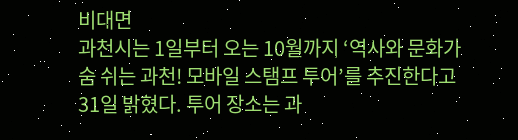비대면
과천시는 1일부터 오는 10월까지 ‘역사와 문화가 숨 쉬는 과천! 모바일 스탬프 투어’를 추진한다고 31일 밝혔다. 투어 장소는 과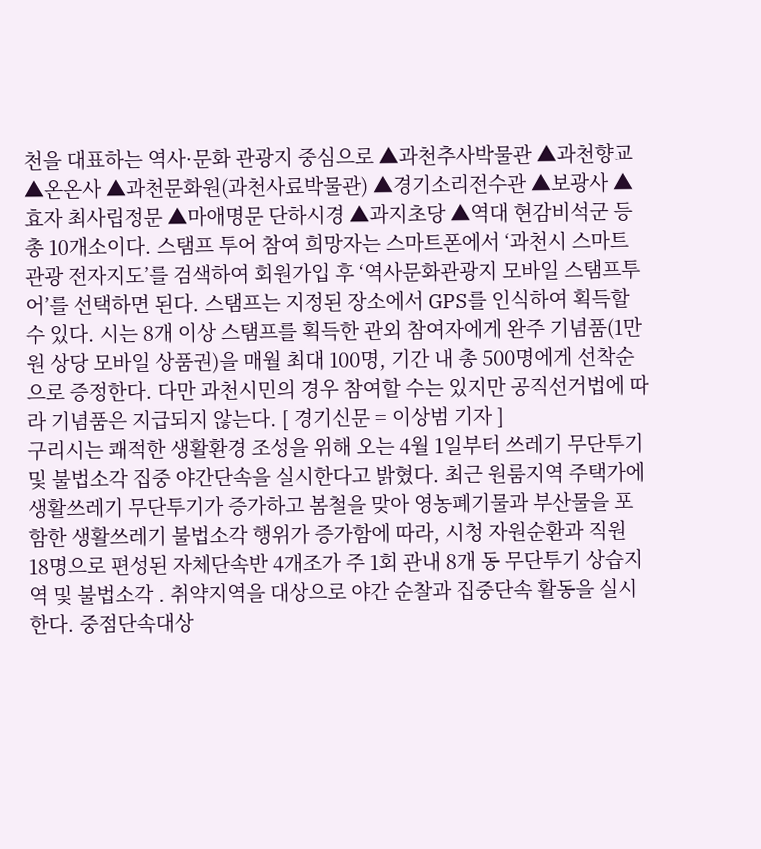천을 대표하는 역사·문화 관광지 중심으로 ▲과천추사박물관 ▲과천향교 ▲온온사 ▲과천문화원(과천사료박물관) ▲경기소리전수관 ▲보광사 ▲효자 최사립정문 ▲마애명문 단하시경 ▲과지초당 ▲역대 현감비석군 등 총 10개소이다. 스탬프 투어 참여 희망자는 스마트폰에서 ‘과천시 스마트 관광 전자지도’를 검색하여 회원가입 후 ‘역사문화관광지 모바일 스탬프투어’를 선택하면 된다. 스탬프는 지정된 장소에서 GPS를 인식하여 획득할 수 있다. 시는 8개 이상 스탬프를 획득한 관외 참여자에게 완주 기념품(1만 원 상당 모바일 상품권)을 매월 최대 100명, 기간 내 총 500명에게 선착순으로 증정한다. 다만 과천시민의 경우 참여할 수는 있지만 공직선거법에 따라 기념품은 지급되지 않는다. [ 경기신문 = 이상범 기자 ]
구리시는 쾌적한 생활환경 조성을 위해 오는 4월 1일부터 쓰레기 무단투기 및 불법소각 집중 야간단속을 실시한다고 밝혔다. 최근 원룸지역 주택가에 생활쓰레기 무단투기가 증가하고 봄철을 맞아 영농폐기물과 부산물을 포함한 생활쓰레기 불법소각 행위가 증가함에 따라, 시청 자원순환과 직원 18명으로 편성된 자체단속반 4개조가 주 1회 관내 8개 동 무단투기 상습지역 및 불법소각 ․ 취약지역을 대상으로 야간 순찰과 집중단속 활동을 실시한다. 중점단속대상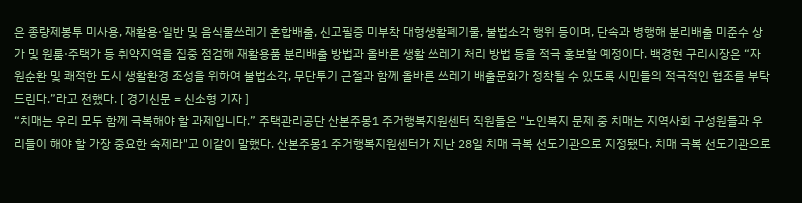은 종량제봉투 미사용, 재활용·일반 및 음식물쓰레기 혼합배출, 신고필증 미부착 대형생활폐기물, 불법소각 행위 등이며, 단속과 병행해 분리배출 미준수 상가 및 원룸·주택가 등 취약지역을 집중 점검해 재활용품 분리배출 방법과 올바른 생활 쓰레기 처리 방법 등을 적극 홍보할 예정이다. 백경현 구리시장은 “자원순환 및 쾌적한 도시 생활환경 조성을 위하여 불법소각, 무단투기 근절과 함께 올바른 쓰레기 배출문화가 정착될 수 있도록 시민들의 적극적인 협조를 부탁드린다.”라고 전했다. [ 경기신문 = 신소형 기자 ]
“치매는 우리 모두 함께 극복해야 할 과제입니다.” 주택관리공단 산본주몽1 주거행복지원센터 직원들은 "노인복지 문제 중 치매는 지역사회 구성원들과 우리들이 해야 할 가장 중요한 숙제라"고 이같이 말했다. 산본주몽1 주거행복지원센터가 지난 28일 치매 극복 선도기관으로 지정됐다. 치매 극복 선도기관으로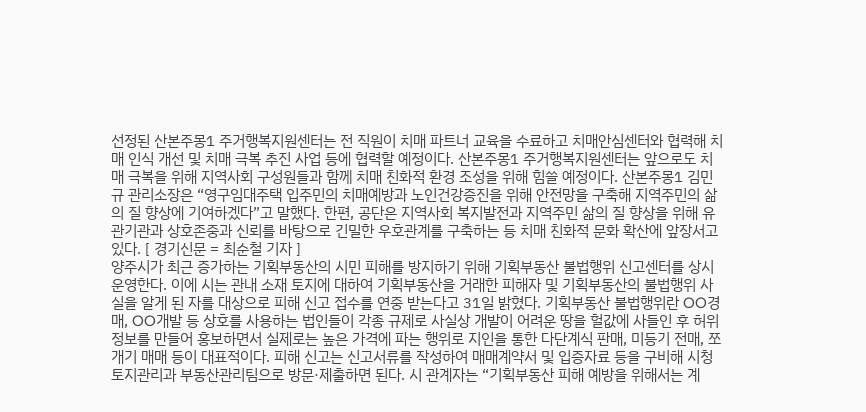선정된 산본주몽1 주거행복지원센터는 전 직원이 치매 파트너 교육을 수료하고 치매안심센터와 협력해 치매 인식 개선 및 치매 극복 추진 사업 등에 협력할 예정이다. 산본주몽1 주거행복지원센터는 앞으로도 치매 극복을 위해 지역사회 구성원들과 함께 치매 친화적 환경 조성을 위해 힘쓸 예정이다. 산본주몽1 김민규 관리소장은 “영구임대주택 입주민의 치매예방과 노인건강증진을 위해 안전망을 구축해 지역주민의 삶의 질 향상에 기여하겠다”고 말했다. 한편, 공단은 지역사회 복지발전과 지역주민 삶의 질 향상을 위해 유관기관과 상호존중과 신뢰를 바탕으로 긴밀한 우호관계를 구축하는 등 치매 친화적 문화 확산에 앞장서고 있다. [ 경기신문 = 최순철 기자 ]
양주시가 최근 증가하는 기획부동산의 시민 피해를 방지하기 위해 기획부동산 불법행위 신고센터를 상시 운영한다. 이에 시는 관내 소재 토지에 대하여 기획부동산을 거래한 피해자 및 기획부동산의 불법행위 사실을 알게 된 자를 대상으로 피해 신고 접수를 연중 받는다고 31일 밝혔다. 기획부동산 불법행위란 OO경매, OO개발 등 상호를 사용하는 법인들이 각종 규제로 사실상 개발이 어려운 땅을 헐값에 사들인 후 허위정보를 만들어 홍보하면서 실제로는 높은 가격에 파는 행위로 지인을 통한 다단계식 판매, 미등기 전매, 쪼개기 매매 등이 대표적이다. 피해 신고는 신고서류를 작성하여 매매계약서 및 입증자료 등을 구비해 시청 토지관리과 부동산관리팀으로 방문·제출하면 된다. 시 관계자는 “기획부동산 피해 예방을 위해서는 계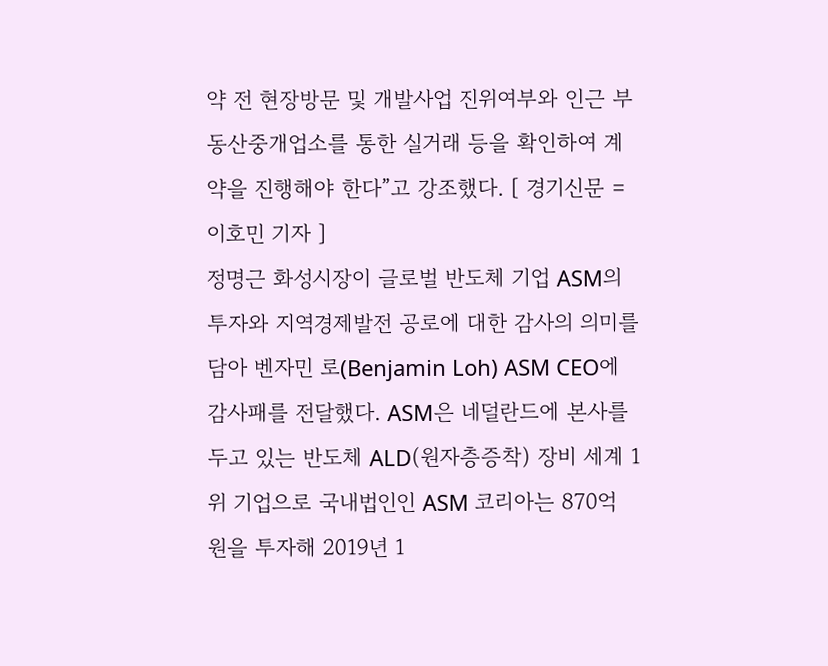약 전 현장방문 및 개발사업 진위여부와 인근 부동산중개업소를 통한 실거래 등을 확인하여 계약을 진행해야 한다”고 강조했다. [ 경기신문 = 이호민 기자 ]
정명근 화성시장이 글로벌 반도체 기업 ASM의 투자와 지역경제발전 공로에 대한 감사의 의미를 담아 벤자민 로(Benjamin Loh) ASM CEO에 감사패를 전달했다. ASM은 네덜란드에 본사를 두고 있는 반도체 ALD(원자층증착) 장비 세계 1위 기업으로 국내법인인 ASM 코리아는 870억 원을 투자해 2019년 1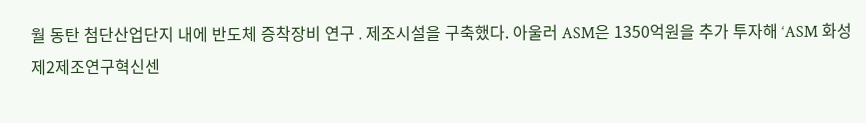월 동탄 첨단산업단지 내에 반도체 증착장비 연구․제조시설을 구축했다. 아울러 ASM은 1350억원을 추가 투자해 ‘ASM 화성 제2제조연구혁신센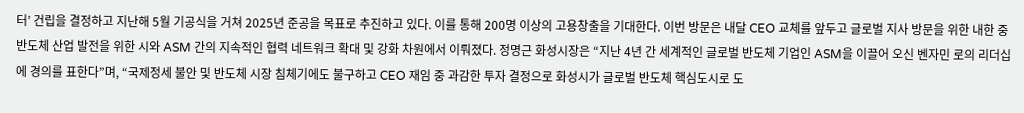터’ 건립을 결정하고 지난해 5월 기공식을 거쳐 2025년 준공을 목표로 추진하고 있다. 이를 통해 200명 이상의 고용창출을 기대한다. 이번 방문은 내달 CEO 교체를 앞두고 글로벌 지사 방문을 위한 내한 중 반도체 산업 발전을 위한 시와 ASM 간의 지속적인 협력 네트워크 확대 및 강화 차원에서 이뤄졌다. 정명근 화성시장은 “지난 4년 간 세계적인 글로벌 반도체 기업인 ASM을 이끌어 오신 벤자민 로의 리더십에 경의를 표한다”며, “국제정세 불안 및 반도체 시장 침체기에도 불구하고 CEO 재임 중 과감한 투자 결정으로 화성시가 글로벌 반도체 핵심도시로 도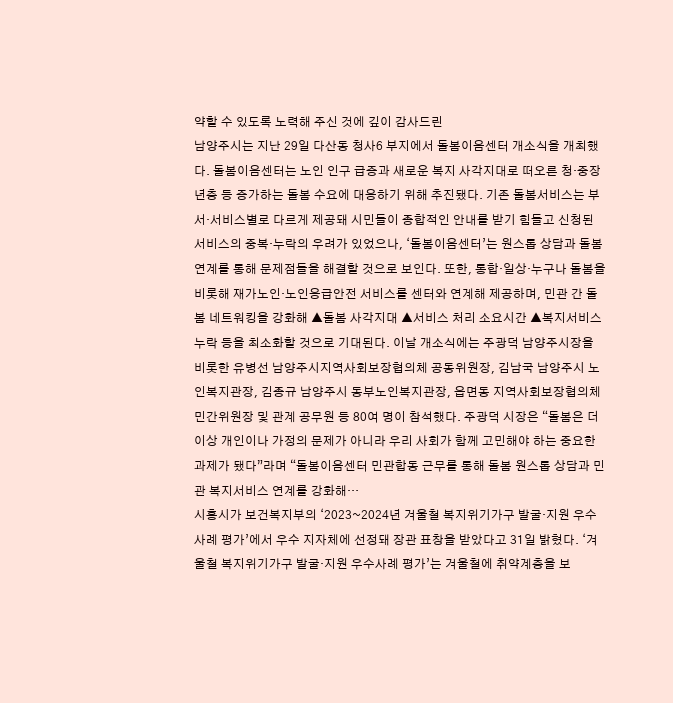약할 수 있도록 노력해 주신 것에 깊이 감사드린
남양주시는 지난 29일 다산동 청사6 부지에서 돌봄이음센터 개소식을 개최했다. 돌봄이음센터는 노인 인구 급증과 새로운 복지 사각지대로 떠오른 청‧중장년층 등 증가하는 돌봄 수요에 대응하기 위해 추진됐다. 기존 돌봄서비스는 부서·서비스별로 다르게 제공돼 시민들이 종합적인 안내를 받기 힘들고 신청된 서비스의 중복·누락의 우려가 있었으나, ‘돌봄이음센터’는 원스톱 상담과 돌봄 연계를 통해 문제점들을 해결할 것으로 보인다. 또한, 통합·일상·누구나 돌봄을 비롯해 재가노인·노인응급안전 서비스를 센터와 연계해 제공하며, 민관 간 돌봄 네트워킹을 강화해 ▲돌봄 사각지대 ▲서비스 처리 소요시간 ▲복지서비스 누락 등을 최소화할 것으로 기대된다. 이날 개소식에는 주광덕 남양주시장을 비롯한 유병선 남양주시지역사회보장협의체 공동위원장, 김남국 남양주시 노인복지관장, 김종규 남양주시 동부노인복지관장, 읍면동 지역사회보장협의체 민간위원장 및 관계 공무원 등 80여 명이 참석했다. 주광덕 시장은 “돌봄은 더 이상 개인이나 가정의 문제가 아니라 우리 사회가 함께 고민해야 하는 중요한 과제가 됐다”라며 “돌봄이음센터 민관합동 근무를 통해 돌봄 원스톱 상담과 민관 복지서비스 연계를 강화해…
시흥시가 보건복지부의 ‘2023~2024년 겨울철 복지위기가구 발굴·지원 우수사례 평가’에서 우수 지자체에 선정돼 장관 표창을 받았다고 31일 밝혔다. ‘겨울철 복지위기가구 발굴·지원 우수사례 평가’는 겨울철에 취약계층을 보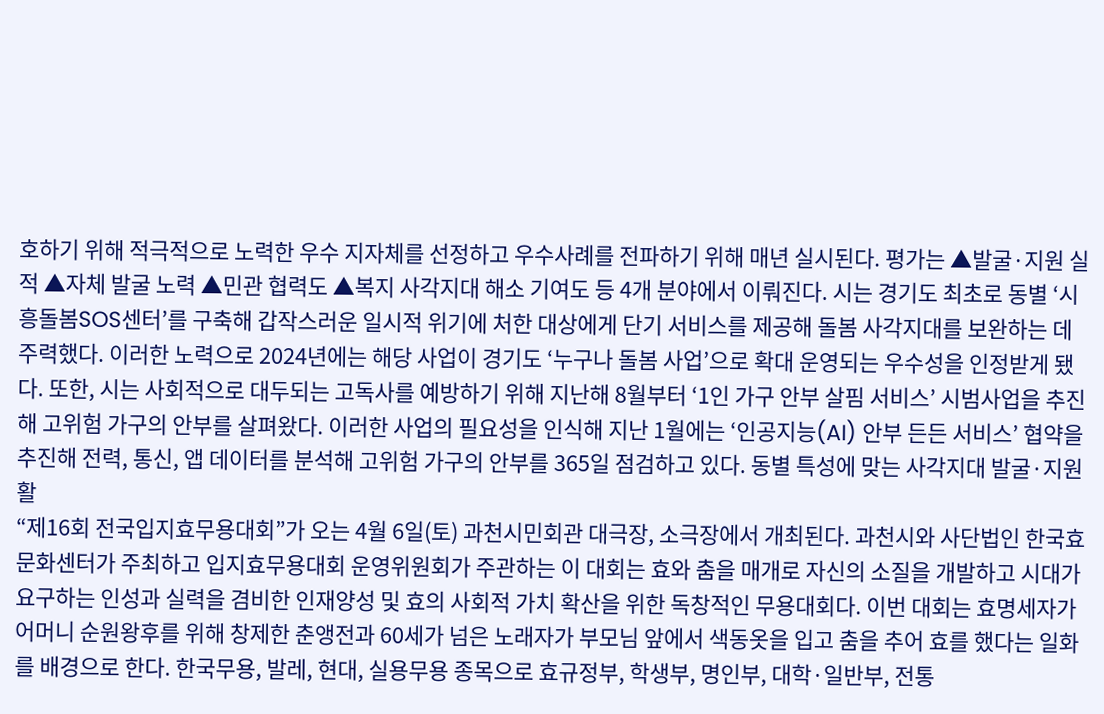호하기 위해 적극적으로 노력한 우수 지자체를 선정하고 우수사례를 전파하기 위해 매년 실시된다. 평가는 ▲발굴·지원 실적 ▲자체 발굴 노력 ▲민관 협력도 ▲복지 사각지대 해소 기여도 등 4개 분야에서 이뤄진다. 시는 경기도 최초로 동별 ‘시흥돌봄SOS센터’를 구축해 갑작스러운 일시적 위기에 처한 대상에게 단기 서비스를 제공해 돌봄 사각지대를 보완하는 데 주력했다. 이러한 노력으로 2024년에는 해당 사업이 경기도 ‘누구나 돌봄 사업’으로 확대 운영되는 우수성을 인정받게 됐다. 또한, 시는 사회적으로 대두되는 고독사를 예방하기 위해 지난해 8월부터 ‘1인 가구 안부 살핌 서비스’ 시범사업을 추진해 고위험 가구의 안부를 살펴왔다. 이러한 사업의 필요성을 인식해 지난 1월에는 ‘인공지능(AI) 안부 든든 서비스’ 협약을 추진해 전력, 통신, 앱 데이터를 분석해 고위험 가구의 안부를 365일 점검하고 있다. 동별 특성에 맞는 사각지대 발굴·지원 활
“제16회 전국입지효무용대회”가 오는 4월 6일(토) 과천시민회관 대극장, 소극장에서 개최된다. 과천시와 사단법인 한국효문화센터가 주최하고 입지효무용대회 운영위원회가 주관하는 이 대회는 효와 춤을 매개로 자신의 소질을 개발하고 시대가 요구하는 인성과 실력을 겸비한 인재양성 및 효의 사회적 가치 확산을 위한 독창적인 무용대회다. 이번 대회는 효명세자가 어머니 순원왕후를 위해 창제한 춘앵전과 60세가 넘은 노래자가 부모님 앞에서 색동옷을 입고 춤을 추어 효를 했다는 일화를 배경으로 한다. 한국무용, 발레, 현대, 실용무용 종목으로 효규정부, 학생부, 명인부, 대학·일반부, 전통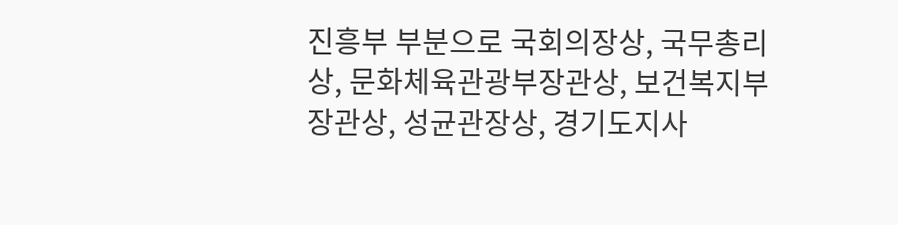진흥부 부분으로 국회의장상, 국무총리상, 문화체육관광부장관상, 보건복지부장관상, 성균관장상, 경기도지사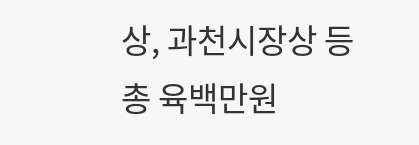상, 과천시장상 등 총 육백만원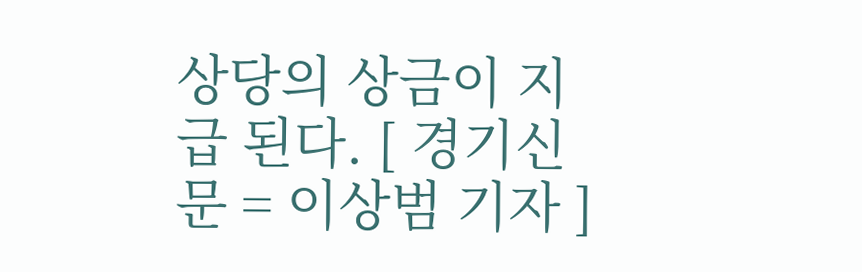상당의 상금이 지급 된다. [ 경기신문 = 이상범 기자 ]